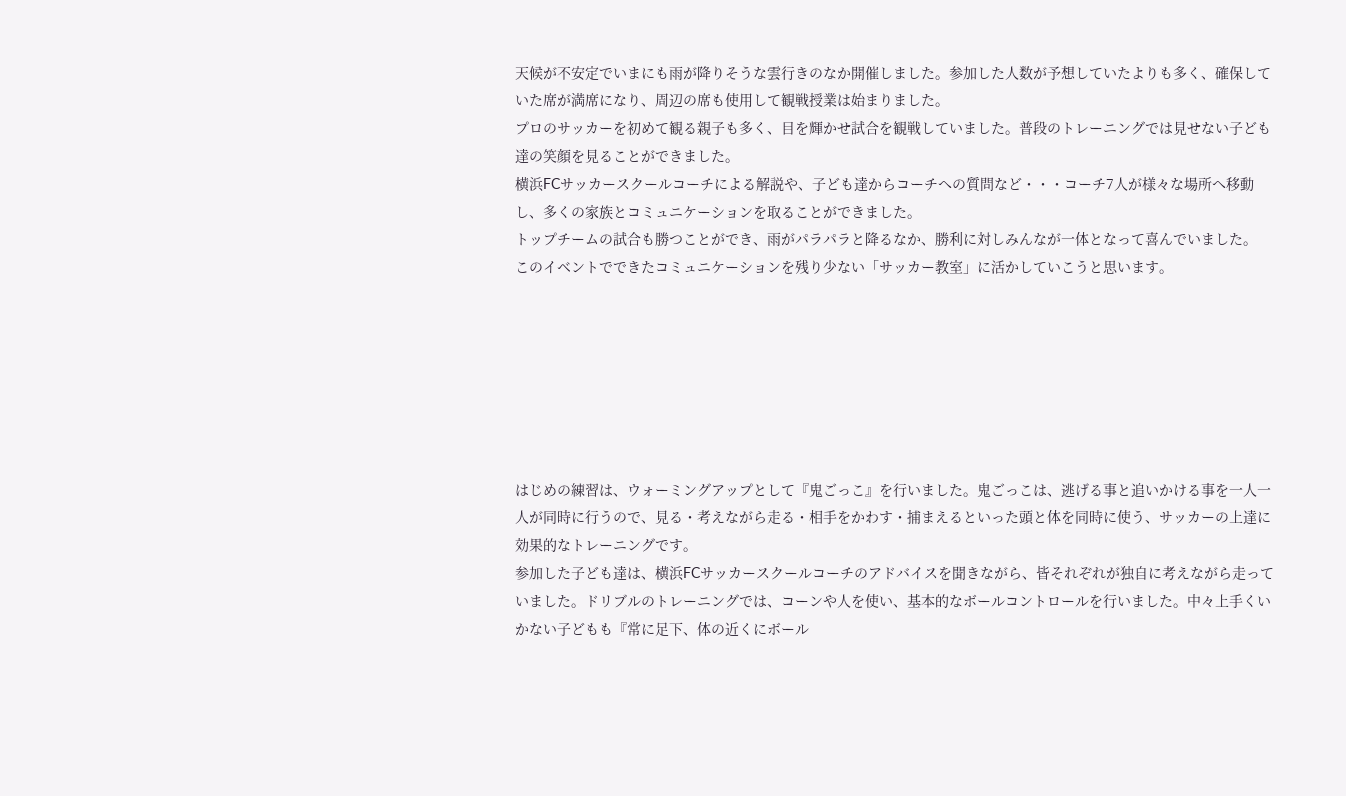天候が不安定でいまにも雨が降りそうな雲行きのなか開催しました。参加した人数が予想していたよりも多く、確保していた席が満席になり、周辺の席も使用して観戦授業は始まりました。
プロのサッカーを初めて観る親子も多く、目を輝かせ試合を観戦していました。普段のトレーニングでは見せない子ども達の笑顔を見ることができました。
横浜FCサッカースクールコーチによる解説や、子ども達からコーチへの質問など・・・コーチ7人が様々な場所へ移動し、多くの家族とコミュニケーションを取ることができました。
トップチームの試合も勝つことができ、雨がパラパラと降るなか、勝利に対しみんなが一体となって喜んでいました。
このイベントでできたコミュニケーションを残り少ない「サッカー教室」に活かしていこうと思います。







はじめの練習は、ウォーミングアップとして『鬼ごっこ』を行いました。鬼ごっこは、逃げる事と追いかける事を一人一人が同時に行うので、見る・考えながら走る・相手をかわす・捕まえるといった頭と体を同時に使う、サッカーの上達に効果的なトレーニングです。
参加した子ども達は、横浜FCサッカースクールコーチのアドバイスを聞きながら、皆それぞれが独自に考えながら走っていました。ドリブルのトレーニングでは、コーンや人を使い、基本的なボールコントロールを行いました。中々上手くいかない子どもも『常に足下、体の近くにボール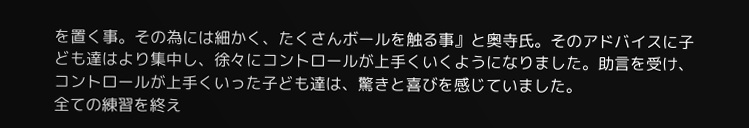を置く事。その為には細かく、たくさんボールを触る事』と奥寺氏。そのアドバイスに子ども達はより集中し、徐々にコントロールが上手くいくようになりました。助言を受け、コントロールが上手くいった子ども達は、驚きと喜びを感じていました。
全ての練習を終え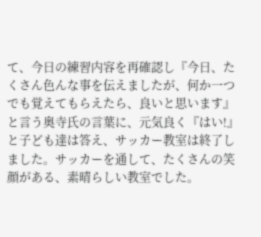て、今日の練習内容を再確認し『今日、たくさん色んな事を伝えましたが、何か一つでも覚えてもらえたら、良いと思います』と言う奥寺氏の言葉に、元気良く『はい!』と子ども達は答え、サッカー教室は終了しました。サッカーを通して、たくさんの笑顔がある、素晴らしい教室でした。